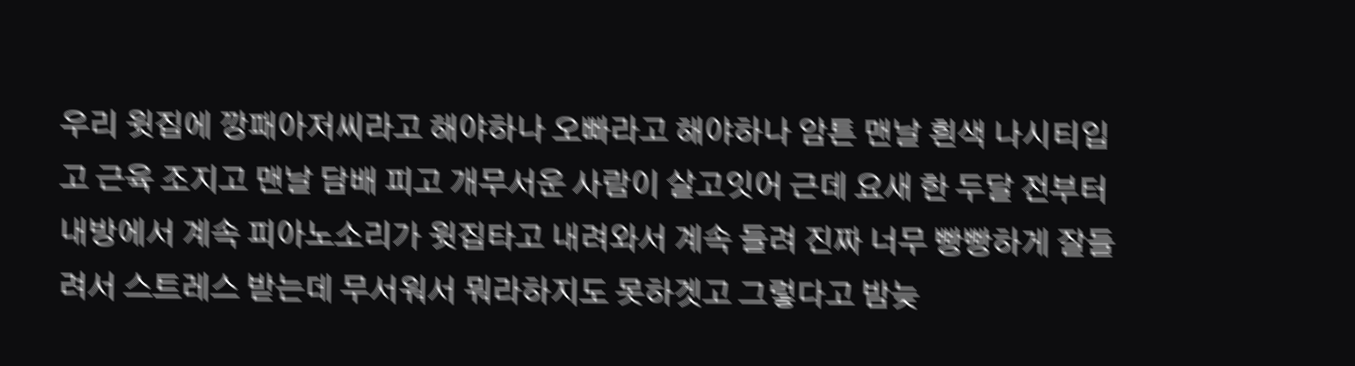우리 윗집에 깡패아저씨라고 해야하나 오빠라고 해야하나 암튼 맨날 흰색 나시티입고 근육 조지고 맨날 담배 피고 개무서운 사람이 살고잇어 근데 요새 한 두달 전부터 내방에서 계속 피아노소리가 윗집타고 내려와서 계속 들려 진짜 너무 빵빵하게 잘들려서 스트레스 받는데 무서워서 뭐라하지도 못하겟고 그렇다고 밤늦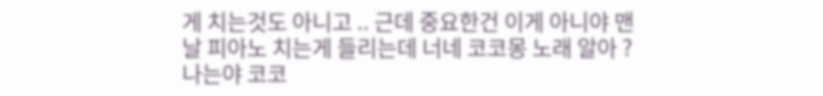게 치는것도 아니고 .. 근데 중요한건 이게 아니야 맨날 피아노 치는게 들리는데 너네 코코몽 노래 알아 ? 나는야 코코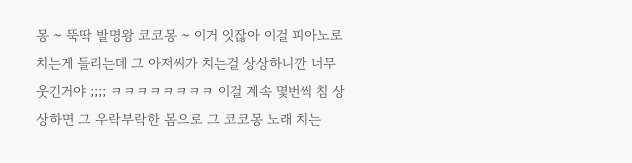몽 ~ 뚝딱 발명왕 코코몽 ~ 이거 잇잖아 이걸 피아노로 치는게 들리는데 그 아저씨가 치는걸 상상하니깐 너무 웃긴거야 ;;;; ㅋㅋㅋㅋㅋㅋㅋㅋ 이걸 계속 몇번씩 침 상상하면 그 우락부락한 몸으로 그 코코몽 노래 치는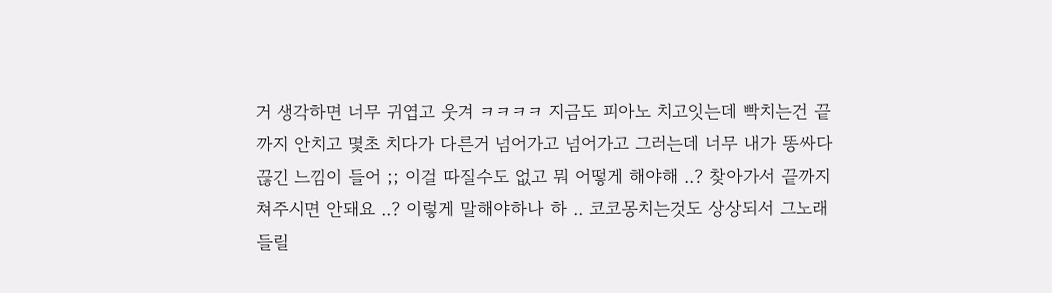거 생각하면 너무 귀엽고 웃겨 ㅋㅋㅋㅋ 지금도 피아노 치고잇는데 빡치는건 끝까지 안치고 몇초 치다가 다른거 넘어가고 넘어가고 그러는데 너무 내가 똥싸다 끊긴 느낌이 들어 ;; 이걸 따질수도 없고 뭐 어떻게 해야해 ..? 찾아가서 끝까지 쳐주시면 안돼요 ..? 이렇게 말해야하나 하 .. 코코몽치는것도 상상되서 그노래 들릴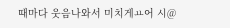때마다 웃음나와서 미치게ㅛ어 시@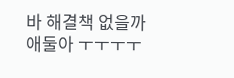바 해결책 없을까 애둘아 ㅜㅜㅜㅜ